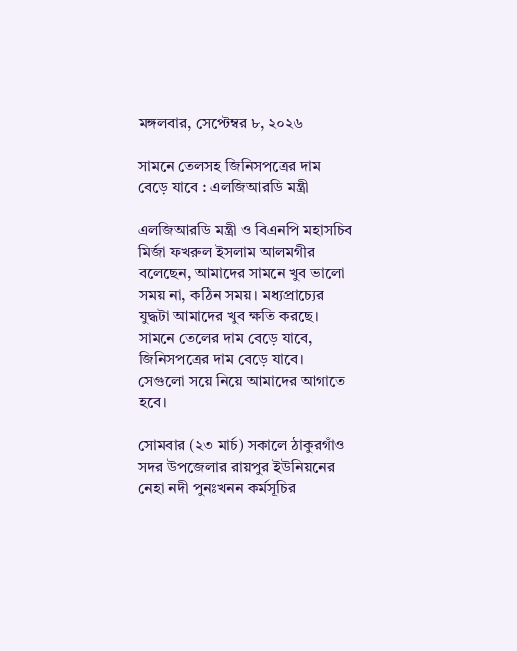মঙ্গলবার, সেপ্টেম্বর ৮, ২০২৬

সামনে তেলসহ জিনিসপত্রের দাম বেড়ে যাবে : এলজিআরডি মন্ত্রী

এলজিআরডি মন্ত্রী ও বিএনপি মহাসচিব মির্জা ফখরুল ইসলাম আলমগীর বলেছেন, আমাদের সামনে খুব ভালো সময় না, কঠিন সময়। মধ্যপ্রাচ্যের যুদ্ধটা আমাদের খুব ক্ষতি করছে। সামনে তেলের দাম বেড়ে যাবে, জিনিসপত্রের দাম বেড়ে যাবে। সেগুলো সয়ে নিয়ে আমাদের আগাতে হবে।

সোমবার (২৩ মার্চ) সকালে ঠাকুরগাঁও সদর উপজেলার রায়পুর ইউনিয়নের নেহা নদী পুনঃখনন কর্মসূচির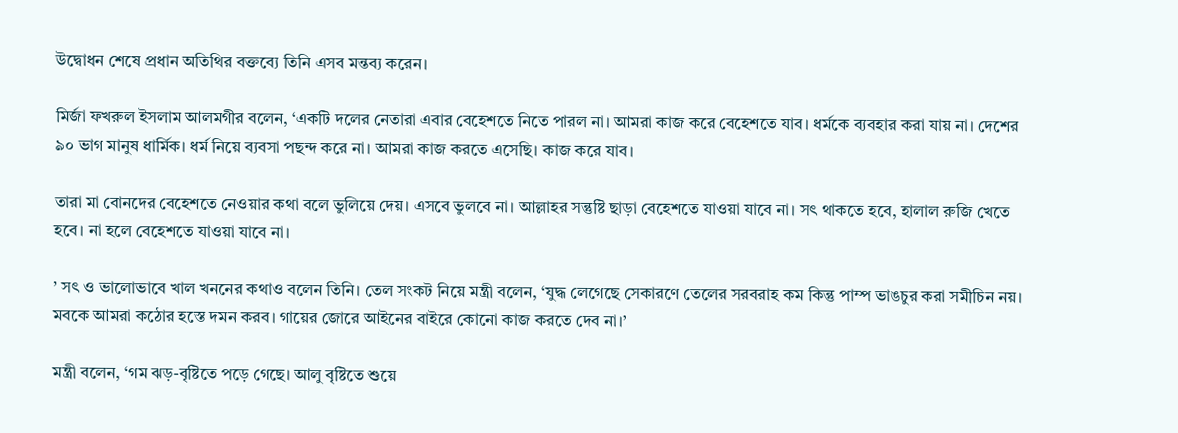উদ্বোধন শেষে প্রধান অতিথির বক্তব্যে তিনি এসব মন্তব্য করেন।

মির্জা ফখরুল ইসলাম আলমগীর বলেন, ‘একটি দলের নেতারা এবার বেহেশতে নিতে পারল না। আমরা কাজ করে বেহেশতে যাব। ধর্মকে ব্যবহার করা যায় না। দেশের ৯০ ভাগ মানুষ ধার্মিক। ধর্ম নিয়ে ব্যবসা পছন্দ করে না। আমরা কাজ করতে এসেছি। কাজ করে যাব।

তারা মা বোনদের বেহেশতে নেওয়ার কথা বলে ভুলিয়ে দেয়। এসবে ভুলবে না। আল্লাহর সন্তুষ্টি ছাড়া বেহেশতে যাওয়া যাবে না। সৎ থাকতে হবে, হালাল রুজি খেতে হবে। না হলে বেহেশতে যাওয়া যাবে না।

’ সৎ ও ভালোভাবে খাল খননের কথাও বলেন তিনি। তেল সংকট নিয়ে মন্ত্রী বলেন, ‘যুদ্ধ লেগেছে সেকারণে তেলের সরবরাহ কম কিন্তু পাম্প ভাঙচুর করা সমীচিন নয়। মবকে আমরা কঠোর হস্তে দমন করব। গায়ের জোরে আইনের বাইরে কোনো কাজ করতে দেব না।’

মন্ত্রী বলেন, ‘গম ঝড়-বৃষ্টিতে পড়ে গেছে। আলু বৃষ্টিতে শুয়ে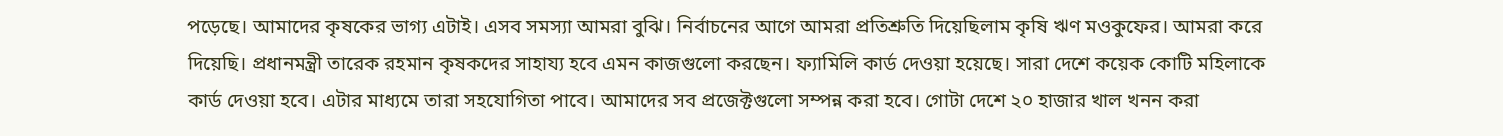পড়েছে। আমাদের কৃষকের ভাগ্য এটাই। এসব সমস্যা আমরা বুঝি। নির্বাচনের আগে আমরা প্রতিশ্রুতি দিয়েছিলাম কৃষি ঋণ মওকুফের। আমরা করে দিয়েছি। প্রধানমন্ত্রী তারেক রহমান কৃষকদের সাহায্য হবে এমন কাজগুলো করছেন। ফ্যামিলি কার্ড দেওয়া হয়েছে। সারা দেশে কয়েক কোটি মহিলাকে কার্ড দেওয়া হবে। এটার মাধ্যমে তারা সহযোগিতা পাবে। আমাদের সব প্রজেক্টগুলো সম্পন্ন করা হবে। গোটা দেশে ২০ হাজার খাল খনন করা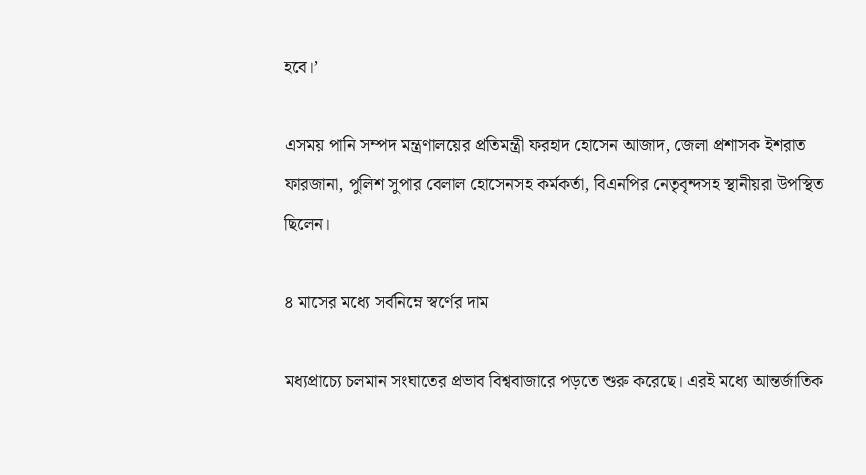হবে।’

এসময় পানি সম্পদ মন্ত্রণালয়ের প্রতিমন্ত্রী ফরহাদ হোসেন আজাদ, জেলা প্রশাসক ইশরাত ফারজানা, পুলিশ সুপার বেলাল হোসেনসহ কর্মকর্তা, বিএনপির নেতৃবৃন্দসহ স্থানীয়রা উপস্থিত ছিলেন।

৪ মাসের মধ্যে সর্বনিম্নে স্বর্ণের দাম

মধ্যপ্রাচ্যে চলমান সংঘাতের প্রভাব বিশ্ববাজারে পড়তে শুরু করেছে। এরই মধ্যে আন্তর্জাতিক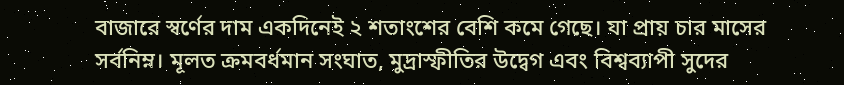বাজারে স্বর্ণের দাম একদিনেই ২ শতাংশের বেশি কমে গেছে। যা প্রায় চার মাসের সর্বনিম্ন। মূলত ক্রমবর্ধমান সংঘাত, মুদ্রাস্ফীতির উদ্বেগ এবং বিশ্বব্যাপী সুদের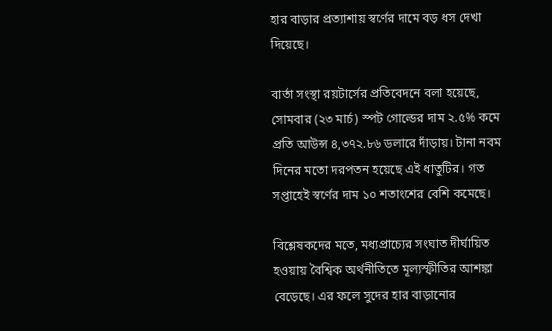হার বাড়ার প্রত্যাশায় স্বর্ণের দামে বড় ধস দেখা দিয়েছে।

বার্তা সংস্থা রয়টার্সের প্রতিবেদনে বলা হয়েছে, সোমবার (২৩ মার্চ) স্পট গোল্ডের দাম ২.৫% কমে প্রতি আউন্স ৪,৩৭২.৮৬ ডলারে দাঁড়ায়। টানা নবম দিনের মতো দরপতন হয়েছে এই ধাতুটির। গত সপ্তাহেই স্বর্ণের দাম ১০ শতাংশের বেশি কমেছে।

বিশ্লেষকদের মতে, মধ্যপ্রাচ্যের সংঘাত দীর্ঘায়িত হওয়ায় বৈশ্বিক অর্থনীতিতে মূল্যস্ফীতির আশঙ্কা বেড়েছে। এর ফলে সুদের হার বাড়ানোর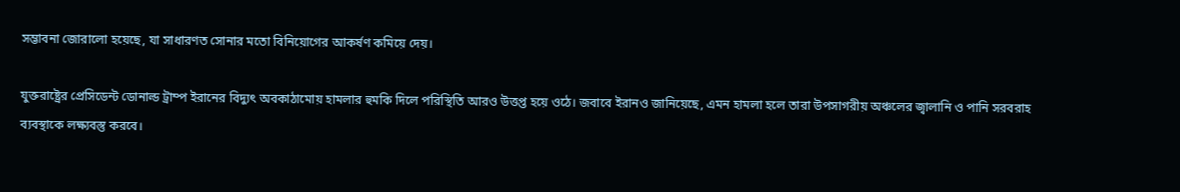সম্ভাবনা জোরালো হয়েছে, যা সাধারণত সোনার মতো বিনিয়োগের আকর্ষণ কমিয়ে দেয়।

যুক্তরাষ্ট্রের প্রেসিডেন্ট ডোনাল্ড ট্রাম্প ইরানের বিদ্যুৎ অবকাঠামোয় হামলার হুমকি দিলে পরিস্থিতি আরও উত্তপ্ত হয়ে ওঠে। জবাবে ইরানও জানিয়েছে, এমন হামলা হলে তারা উপসাগরীয় অঞ্চলের জ্বালানি ও পানি সরবরাহ ব্যবস্থাকে লক্ষ্যবস্তু করবে।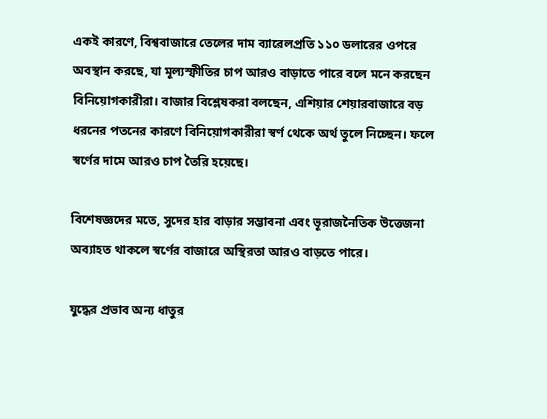একই কারণে, বিশ্ববাজারে তেলের দাম ব্যারেলপ্রতি ১১০ ডলারের ওপরে অবস্থান করছে, যা মূল্যস্ফীতির চাপ আরও বাড়াতে পারে বলে মনে করছেন বিনিয়োগকারীরা। বাজার বিশ্লেষকরা বলছেন, এশিয়ার শেয়ারবাজারে বড় ধরনের পতনের কারণে বিনিয়োগকারীরা স্বর্ণ থেকে অর্থ তুলে নিচ্ছেন। ফলে স্বর্ণের দামে আরও চাপ তৈরি হয়েছে।

বিশেষজ্ঞদের মতে, সুদের হার বাড়ার সম্ভাবনা এবং ভূরাজনৈতিক উত্তেজনা অব্যাহত থাকলে স্বর্ণের বাজারে অস্থিরতা আরও বাড়তে পারে।

যুদ্ধের প্রভাব অন্য ধাতুর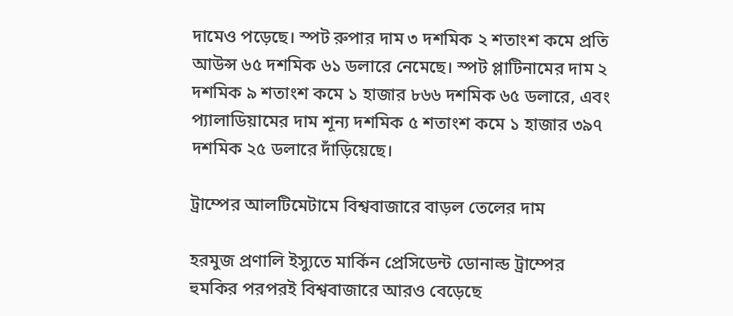দামেও পড়েছে। স্পট রুপার দাম ৩ দশমিক ২ শতাংশ কমে প্রতি আউন্স ৬৫ দশমিক ৬১ ডলারে নেমেছে। স্পট প্লাটিনামের দাম ২ দশমিক ৯ শতাংশ কমে ১ হাজার ৮৬৬ দশমিক ৬৫ ডলারে, এবং প্যালাডিয়ামের দাম শূন্য দশমিক ৫ শতাংশ কমে ১ হাজার ৩৯৭ দশমিক ২৫ ডলারে দাঁড়িয়েছে।

ট্রাম্পের আলটিমেটামে বিশ্ববাজারে বাড়ল তেলের দাম

হরমুজ প্রণালি ইস্যুতে মার্কিন প্রেসিডেন্ট ডোনাল্ড ট্রাম্পের হুমকির পরপরই বিশ্ববাজারে আরও বেড়েছে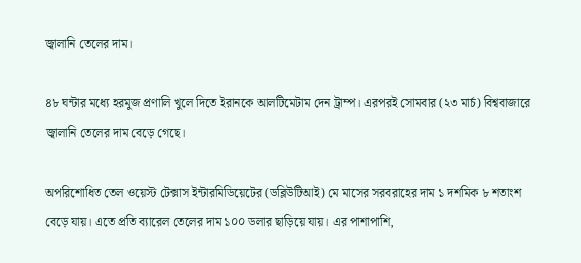জ্বালানি তেলের দাম।

৪৮ ঘন্টার মধ্যে হরমুজ প্রণালি খুলে দিতে ইরানকে আলটিমেটাম দেন ট্রাম্প। এরপরই সোমবার (২৩ মার্চ) বিশ্ববাজারে জ্বালানি তেলের দাম বেড়ে গেছে।

অপরিশোধিত তেল ওয়েস্ট টেক্সাস ইন্টারমিডিয়েটের (ডব্লিউটিআই) মে মাসের সরবরাহের দাম ১ দশমিক ৮ শতাংশ বেড়ে যায়। এতে প্রতি ব্যারেল তেলের দাম ১০০ ডলার ছাড়িয়ে যায়। এর পাশাপাশি,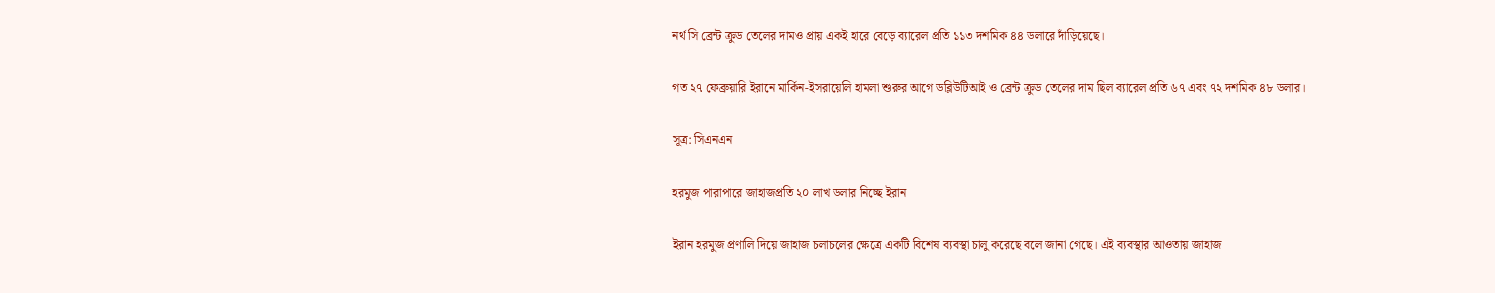নর্থ সি ব্রেন্ট ক্রুড তেলের দামও প্রায় একই হারে বেড়ে ব্যারেল প্রতি ১১৩ দশমিক ৪৪ ডলারে দাঁড়িয়েছে।

গত ২৭ ফেব্রুয়ারি ইরানে মার্কিন-ইসরায়েলি হামলা শুরুর আগে ডব্লিউটিআই ও ব্রেন্ট ক্রুড তেলের দাম ছিল ব্যারেল প্রতি ৬৭ এবং ৭২ দশমিক ৪৮ ডলার।

সূত্র: সিএনএন

হরমুজ পারাপারে জাহাজপ্রতি ২০ লাখ ডলার নিচ্ছে ইরান

ইরান হরমুজ প্রণালি দিয়ে জাহাজ চলাচলের ক্ষেত্রে একটি বিশেষ ব্যবস্থা চালু করেছে বলে জানা গেছে। এই ব্যবস্থার আওতায় জাহাজ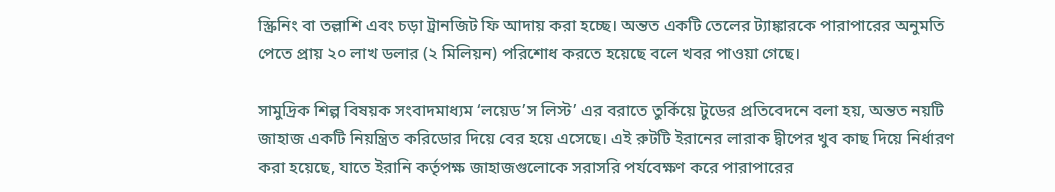স্ক্রিনিং বা তল্লাশি এবং চড়া ট্রানজিট ফি আদায় করা হচ্ছে। অন্তত একটি তেলের ট্যাঙ্কারকে পারাপারের অনুমতি পেতে প্রায় ২০ লাখ ডলার (২ মিলিয়ন) পরিশোধ করতে হয়েছে বলে খবর পাওয়া গেছে।

সামুদ্রিক শিল্প বিষয়ক সংবাদমাধ্যম ‘লয়েড’স লিস্ট’ এর বরাতে তুর্কিয়ে টুডের প্রতিবেদনে বলা হয়, অন্তত নয়টি জাহাজ একটি নিয়ন্ত্রিত করিডোর দিয়ে বের হয়ে এসেছে। এই রুটটি ইরানের লারাক দ্বীপের খুব কাছ দিয়ে নির্ধারণ করা হয়েছে, যাতে ইরানি কর্তৃপক্ষ জাহাজগুলোকে সরাসরি পর্যবেক্ষণ করে পারাপারের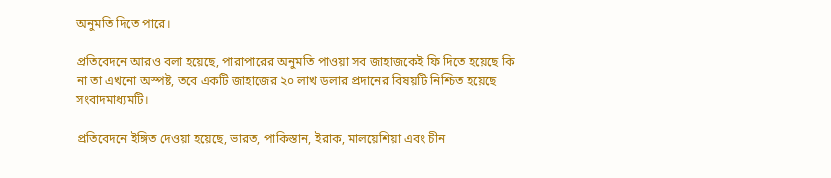অনুমতি দিতে পারে।

প্রতিবেদনে আরও বলা হয়েছে, পারাপারের অনুমতি পাওয়া সব জাহাজকেই ফি দিতে হয়েছে কি না তা এখনো অস্পষ্ট, তবে একটি জাহাজের ২০ লাখ ডলার প্রদানের বিষয়টি নিশ্চিত হয়েছে সংবাদমাধ্যমটি।

প্রতিবেদনে ইঙ্গিত দেওয়া হয়েছে, ভারত, পাকিস্তান, ইরাক, মালয়েশিয়া এবং চীন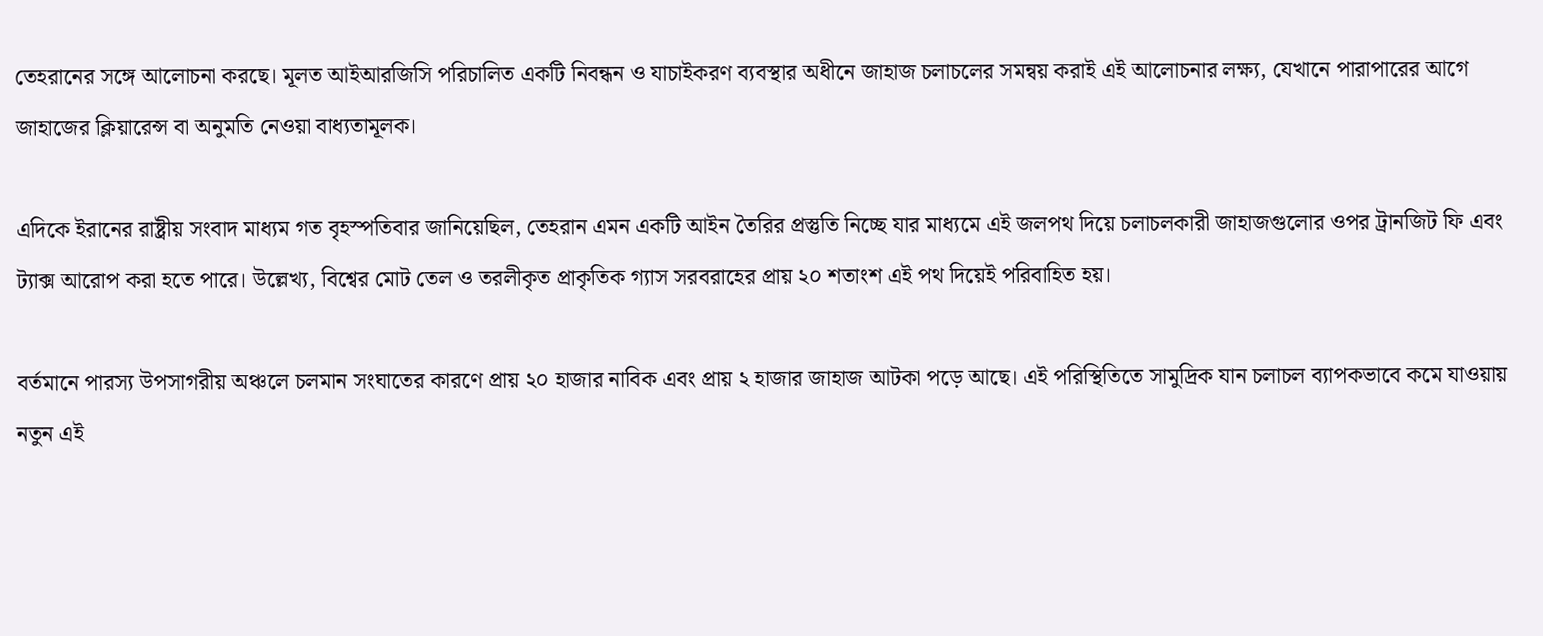তেহরানের সঙ্গে আলোচনা করছে। মূলত আইআরজিসি পরিচালিত একটি নিবন্ধন ও যাচাইকরণ ব্যবস্থার অধীনে জাহাজ চলাচলের সমন্বয় করাই এই আলোচনার লক্ষ্য, যেখানে পারাপারের আগে জাহাজের ক্লিয়ারেন্স বা অনুমতি নেওয়া বাধ্যতামূলক।

এদিকে ইরানের রাষ্ট্রীয় সংবাদ মাধ্যম গত বৃহস্পতিবার জানিয়েছিল, তেহরান এমন একটি আইন তৈরির প্রস্তুতি নিচ্ছে যার মাধ্যমে এই জলপথ দিয়ে চলাচলকারী জাহাজগুলোর ওপর ট্রানজিট ফি এবং ট্যাক্স আরোপ করা হতে পারে। উল্লেখ্য, বিশ্বের মোট তেল ও তরলীকৃত প্রাকৃতিক গ্যাস সরবরাহের প্রায় ২০ শতাংশ এই পথ দিয়েই পরিবাহিত হয়।

বর্তমানে পারস্য উপসাগরীয় অঞ্চলে চলমান সংঘাতের কারণে প্রায় ২০ হাজার নাবিক এবং প্রায় ২ হাজার জাহাজ আটকা পড়ে আছে। এই পরিস্থিতিতে সামুদ্রিক যান চলাচল ব্যাপকভাবে কমে যাওয়ায় নতুন এই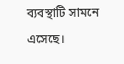ব্যবস্থাটি সামনে এসেছে।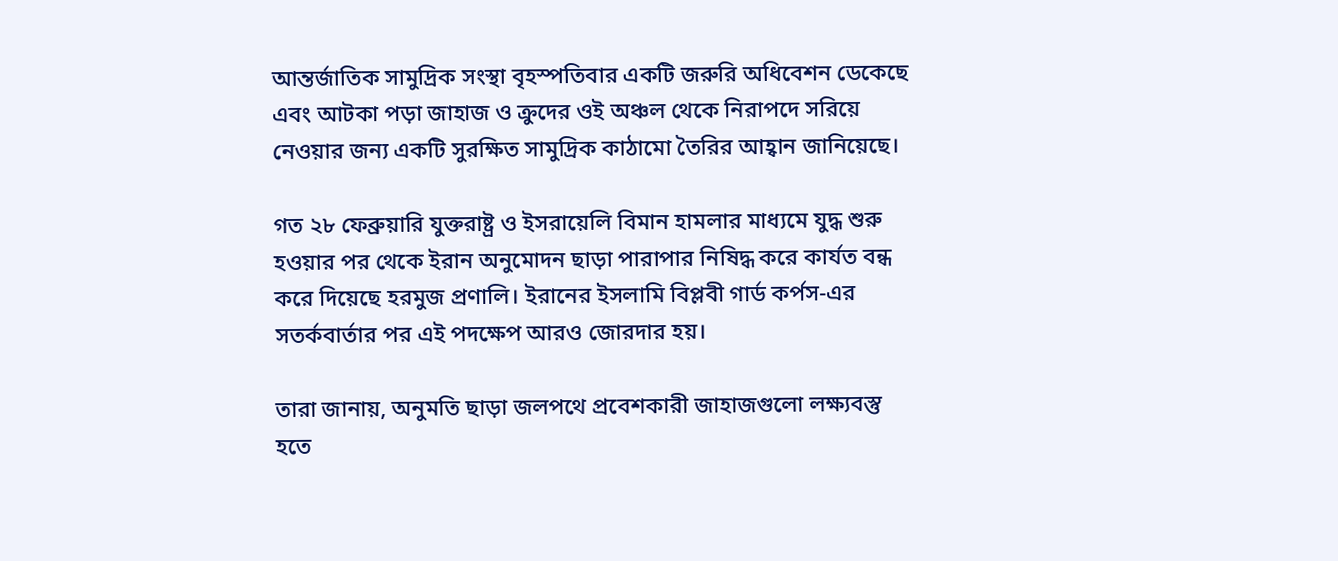আন্তর্জাতিক সামুদ্রিক সংস্থা বৃহস্পতিবার একটি জরুরি অধিবেশন ডেকেছে এবং আটকা পড়া জাহাজ ও ক্রুদের ওই অঞ্চল থেকে নিরাপদে সরিয়ে নেওয়ার জন্য একটি সুরক্ষিত সামুদ্রিক কাঠামো তৈরির আহ্বান জানিয়েছে।

গত ২৮ ফেব্রুয়ারি যুক্তরাষ্ট্র ও ইসরায়েলি বিমান হামলার মাধ্যমে যুদ্ধ শুরু হওয়ার পর থেকে ইরান অনুমোদন ছাড়া পারাপার নিষিদ্ধ করে কার্যত বন্ধ করে দিয়েছে হরমুজ প্রণালি। ইরানের ইসলামি বিপ্লবী গার্ড কর্পস-এর সতর্কবার্তার পর এই পদক্ষেপ আরও জোরদার হয়।

তারা জানায়, অনুমতি ছাড়া জলপথে প্রবেশকারী জাহাজগুলো লক্ষ্যবস্তু হতে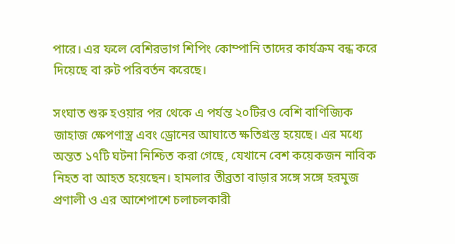পারে। এর ফলে বেশিরভাগ শিপিং কোম্পানি তাদের কার্যক্রম বন্ধ করে দিয়েছে বা রুট পরিবর্তন করেছে।

সংঘাত শুরু হওয়ার পর থেকে এ পর্যন্ত ২০টিরও বেশি বাণিজ্যিক জাহাজ ক্ষেপণাস্ত্র এবং ড্রোনের আঘাতে ক্ষতিগ্রস্ত হয়েছে। এর মধ্যে অন্তত ১৭টি ঘটনা নিশ্চিত করা গেছে, যেখানে বেশ কয়েকজন নাবিক নিহত বা আহত হয়েছেন। হামলার তীব্রতা বাড়ার সঙ্গে সঙ্গে হরমুজ প্রণালী ও এর আশেপাশে চলাচলকারী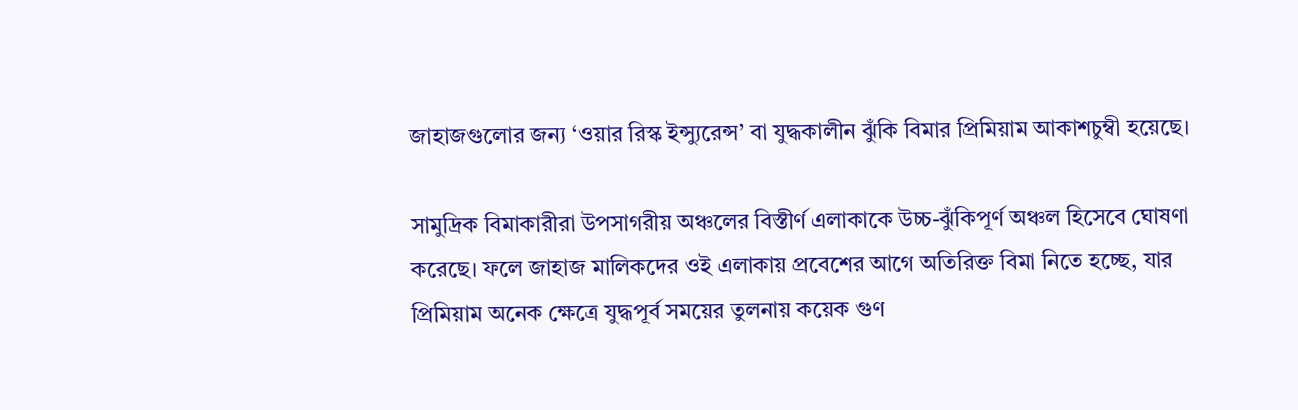জাহাজগুলোর জন্য ‘ওয়ার রিস্ক ইন্স্যুরেন্স’ বা যুদ্ধকালীন ঝুঁকি বিমার প্রিমিয়াম আকাশচুম্বী হয়েছে।

সামুদ্রিক বিমাকারীরা উপসাগরীয় অঞ্চলের বিস্তীর্ণ এলাকাকে উচ্চ-ঝুঁকিপূর্ণ অঞ্চল হিসেবে ঘোষণা করেছে। ফলে জাহাজ মালিকদের ওই এলাকায় প্রবেশের আগে অতিরিক্ত বিমা নিতে হচ্ছে, যার প্রিমিয়াম অনেক ক্ষেত্রে যুদ্ধপূর্ব সময়ের তুলনায় কয়েক গুণ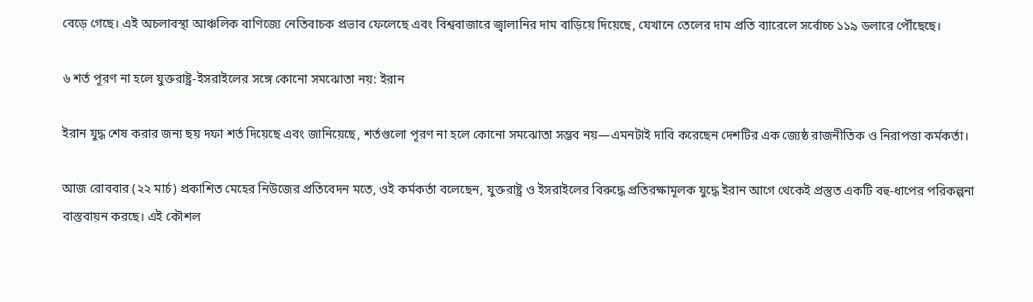বেড়ে গেছে। এই অচলাবস্থা আঞ্চলিক বাণিজ্যে নেতিবাচক প্রভাব ফেলেছে এবং বিশ্ববাজারে জ্বালানির দাম বাড়িয়ে দিয়েছে, যেখানে তেলের দাম প্রতি ব্যারেলে সর্বোচ্চ ১১৯ ডলারে পৌঁছেছে।

৬ শর্ত পূরণ না হলে যুক্তরাষ্ট্র-ইসরাইলের সঙ্গে কোনো সমঝোতা নয়: ইরান

ইরান যুদ্ধ শেষ করার জন্য ছয় দফা শর্ত দিয়েছে এবং জানিয়েছে, শর্তগুলো পূরণ না হলে কোনো সমঝোতা সম্ভব নয়—এমনটাই দাবি করেছেন দেশটির এক জ্যেষ্ঠ রাজনীতিক ও নিরাপত্তা কর্মকর্তা।

আজ রোববার (২২ মার্চ) প্রকাশিত মেহের নিউজের প্রতিবেদন মতে, ওই কর্মকর্তা বলেছেন, যুক্তরাষ্ট্র ও ইসরাইলের বিরুদ্ধে প্রতিরক্ষামূলক যুদ্ধে ইরান আগে থেকেই প্রস্তুত একটি বহু-ধাপের পরিকল্পনা বাস্তবায়ন করছে। এই কৌশল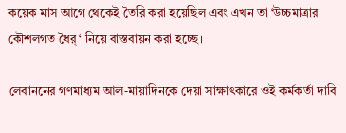কয়েক মাস আগে থেকেই তৈরি করা হয়েছিল এবং এখন তা ‘উচ্চমাত্রার কৌশলগত ধৈর্ ‘ নিয়ে বাস্তবায়ন করা হচ্ছে।

লেবাননের গণমাধ্যম আল-মায়াদিনকে দেয়া সাক্ষাৎকারে ওই কর্মকর্তা দাবি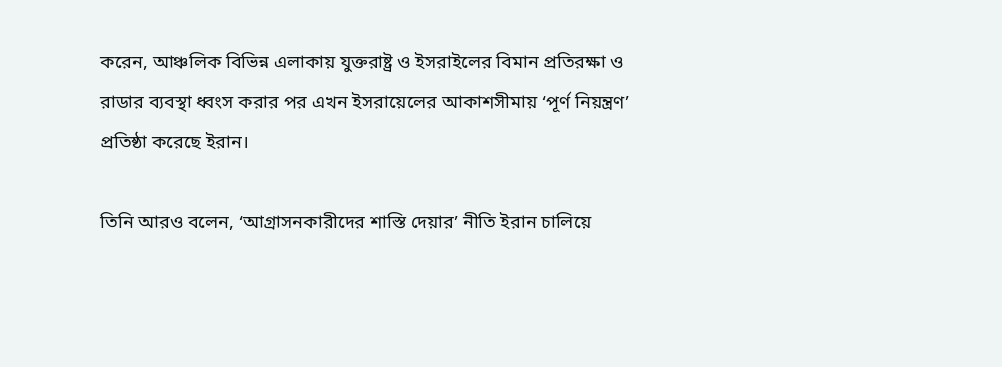করেন, আঞ্চলিক বিভিন্ন এলাকায় যুক্তরাষ্ট্র ও ইসরাইলের বিমান প্রতিরক্ষা ও রাডার ব্যবস্থা ধ্বংস করার পর এখন ইসরায়েলের আকাশসীমায় ‘পূর্ণ নিয়ন্ত্রণ’ প্রতিষ্ঠা করেছে ইরান।

তিনি আরও বলেন, ‘আগ্রাসনকারীদের শাস্তি দেয়ার’ নীতি ইরান চালিয়ে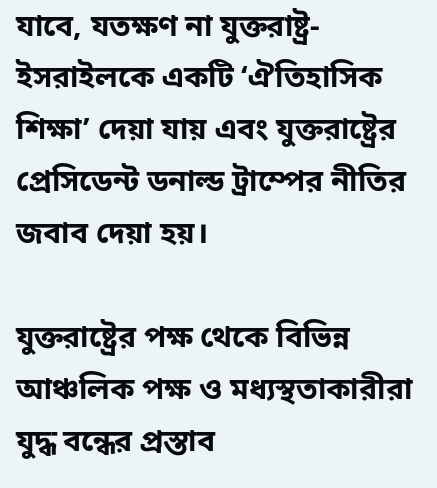যাবে, যতক্ষণ না যুক্তরাষ্ট্র-ইসরাইলকে একটি ‘ঐতিহাসিক শিক্ষা’ দেয়া যায় এবং যুক্তরাষ্ট্রের প্রেসিডেন্ট ডনাল্ড ট্রাম্পের নীতির জবাব দেয়া হয়।

যুক্তরাষ্ট্রের পক্ষ থেকে বিভিন্ন আঞ্চলিক পক্ষ ও মধ্যস্থতাকারীরা যুদ্ধ বন্ধের প্রস্তাব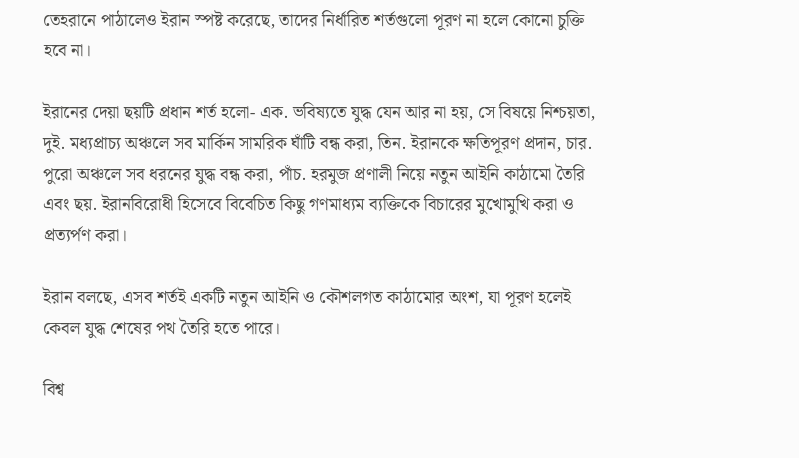তেহরানে পাঠালেও ইরান স্পষ্ট করেছে, তাদের নির্ধারিত শর্তগুলো পূরণ না হলে কোনো চুক্তি হবে না।

ইরানের দেয়া ছয়টি প্রধান শর্ত হলো- এক. ভবিষ্যতে যুদ্ধ যেন আর না হয়, সে বিষয়ে নিশ্চয়তা, দুই. মধ্যপ্রাচ্য অঞ্চলে সব মার্কিন সামরিক ঘাঁটি বন্ধ করা, তিন. ইরানকে ক্ষতিপূরণ প্রদান, চার. পুরো অঞ্চলে সব ধরনের যুদ্ধ বন্ধ করা, পাঁচ. হরমুজ প্রণালী নিয়ে নতুন আইনি কাঠামো তৈরি এবং ছয়. ইরানবিরোধী হিসেবে বিবেচিত কিছু গণমাধ্যম ব্যক্তিকে বিচারের মুখোমুখি করা ও প্রত্যর্পণ করা।

ইরান বলছে, এসব শর্তই একটি নতুন আইনি ও কৌশলগত কাঠামোর অংশ, যা পূরণ হলেই কেবল যুদ্ধ শেষের পথ তৈরি হতে পারে।

বিশ্ব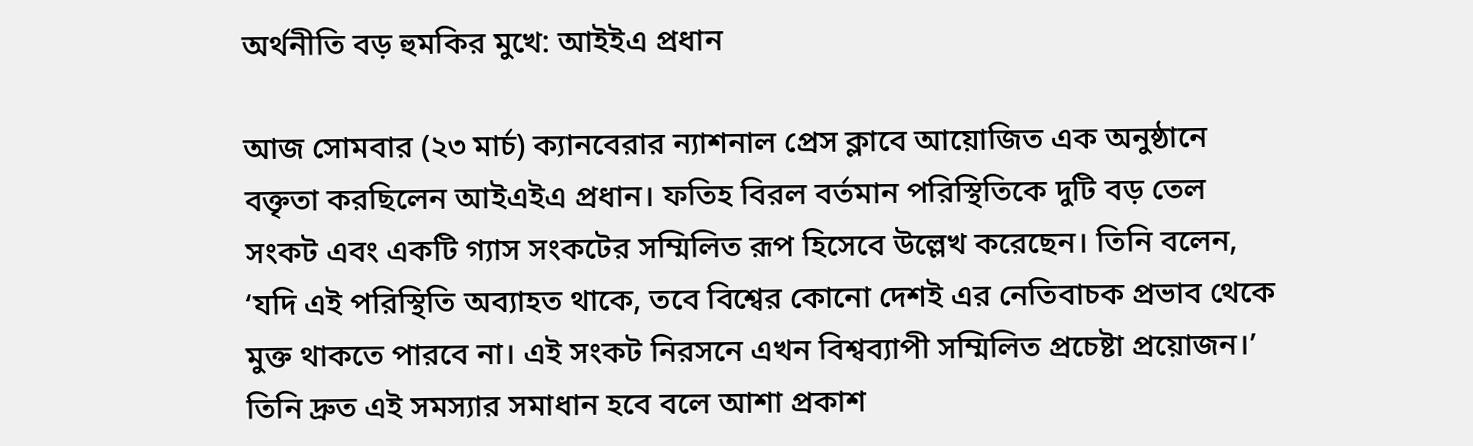অর্থনীতি বড় হুমকির মুখে: আইইএ প্রধান

আজ সোমবার (২৩ মার্চ) ক্যানবেরার ন্যাশনাল প্রেস ক্লাবে আয়োজিত এক অনুষ্ঠানে বক্তৃতা করছিলেন আইএইএ প্রধান। ফতিহ বিরল বর্তমান পরিস্থিতিকে দুটি বড় তেল সংকট এবং একটি গ্যাস সংকটের সম্মিলিত রূপ হিসেবে উল্লেখ করেছেন। তিনি বলেন, ‘যদি এই পরিস্থিতি অব্যাহত থাকে, তবে বিশ্বের কোনো দেশই এর নেতিবাচক প্রভাব থেকে মুক্ত থাকতে পারবে না। এই সংকট নিরসনে এখন বিশ্বব্যাপী সম্মিলিত প্রচেষ্টা প্রয়োজন।’ তিনি দ্রুত এই সমস্যার সমাধান হবে বলে আশা প্রকাশ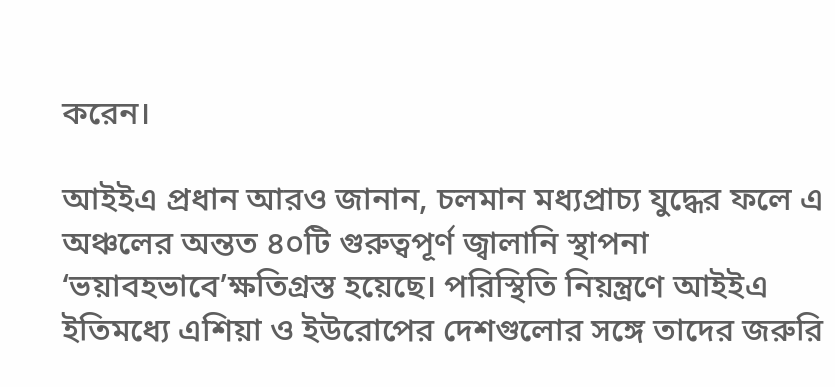করেন।

আইইএ প্রধান আরও জানান, চলমান মধ্যপ্রাচ্য যুদ্ধের ফলে এ অঞ্চলের অন্তত ৪০টি গুরুত্বপূর্ণ জ্বালানি স্থাপনা ‘ভয়াবহভাবে’ক্ষতিগ্রস্ত হয়েছে। পরিস্থিতি নিয়ন্ত্রণে আইইএ ইতিমধ্যে এশিয়া ও ইউরোপের দেশগুলোর সঙ্গে তাদের জরুরি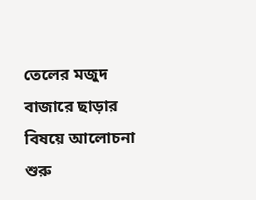তেলের মজুদ বাজারে ছাড়ার বিষয়ে আলোচনা শুরু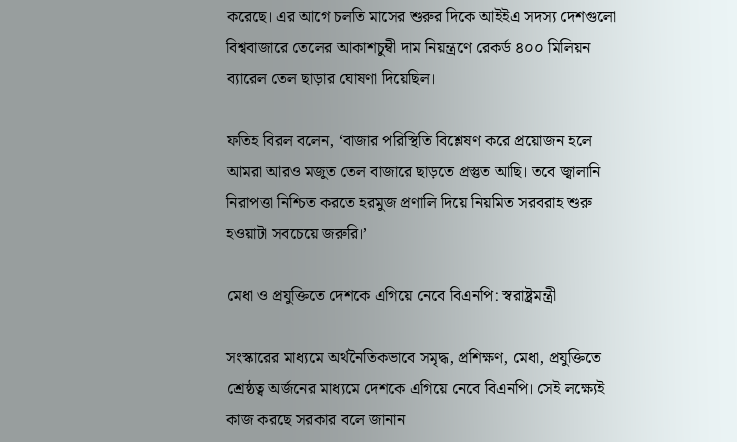করেছে। এর আগে চলতি মাসের শুরুর দিকে আইইএ সদস্য দেশগুলো বিশ্ববাজারে তেলের আকাশচুম্বী দাম নিয়ন্ত্রণে রেকর্ড ৪০০ মিলিয়ন ব্যারেল তেল ছাড়ার ঘোষণা দিয়েছিল।

ফতিহ বিরল বলেন, ‘বাজার পরিস্থিতি বিশ্লেষণ করে প্রয়োজন হলে আমরা আরও মজুত তেল বাজারে ছাড়তে প্রস্তুত আছি। তবে জ্বালানি নিরাপত্তা নিশ্চিত করতে হরমুজ প্রণালি দিয়ে নিয়মিত সরবরাহ শুরু হওয়াটা সবচেয়ে জরুরি।’

মেধা ও প্রযুক্তিতে দেশকে এগিয়ে নেবে বিএনপি: স্বরাষ্ট্রমন্ত্রী

সংস্কারের মাধ্যমে অর্থনৈতিকভাবে সমৃদ্ধ, প্রশিক্ষণ, মেধা, প্রযুক্তিতে শ্রেষ্ঠত্ব অর্জনের মাধ্যমে দেশকে এগিয়ে নেবে বিএনপি। সেই লক্ষ্যেই কাজ করছে সরকার বলে জানান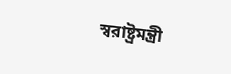স্বরাষ্ট্রমন্ত্রী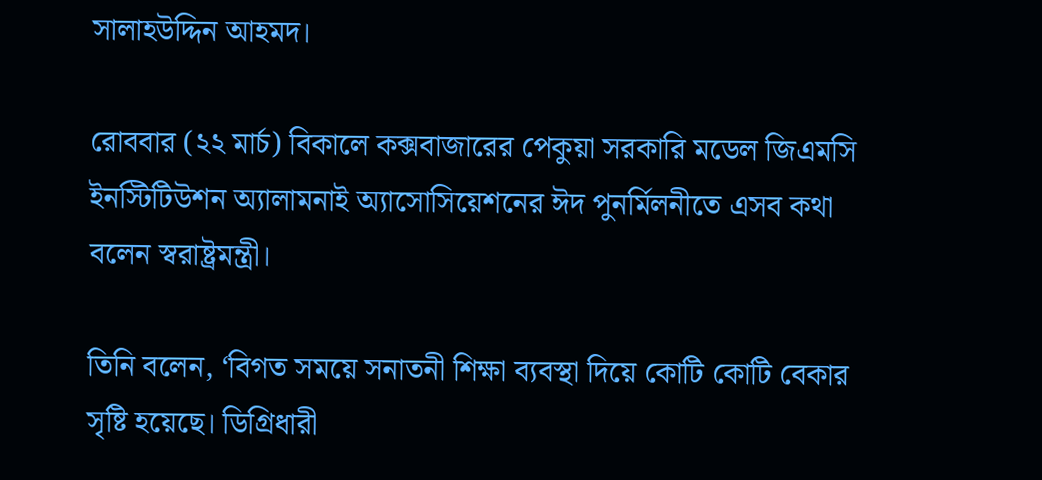সালাহউদ্দিন আহমদ।

রোববার (২২ মার্চ) বিকালে কক্সবাজারের পেকুয়া সরকারি মডেল জিএমসি ইনস্টিটিউশন অ্যালামনাই অ্যাসোসিয়েশনের ঈদ পুনর্মিলনীতে এসব কথা বলেন স্বরাষ্ট্রমন্ত্রী।

তিনি বলেন, ‘বিগত সময়ে সনাতনী শিক্ষা ব্যবস্থা দিয়ে কোটি কোটি বেকার সৃষ্টি হয়েছে। ডিগ্রিধারী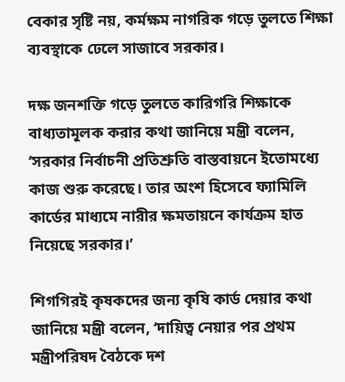বেকার সৃষ্টি নয়, কর্মক্ষম নাগরিক গড়ে তুলতে শিক্ষা ব্যবস্থাকে ঢেলে সাজাবে সরকার।

দক্ষ জনশক্তি গড়ে তুলতে কারিগরি শিক্ষাকে বাধ্যতামূলক করার কথা জানিয়ে মন্ত্রী বলেন, ‘সরকার নির্বাচনী প্রতিশ্রুতি বাস্তবায়নে ইতোমধ্যে কাজ শুরু করেছে। তার অংশ হিসেবে ফ্যামিলি কার্ডের মাধ্যমে নারীর ক্ষমতায়নে কার্যক্রম হাত নিয়েছে সরকার।’

শিগগিরই কৃষকদের জন্য কৃষি কার্ড দেয়ার কথা জানিয়ে মন্ত্রী বলেন, ‘দায়িত্ব নেয়ার পর প্রথম মন্ত্রীপরিষদ বৈঠকে দশ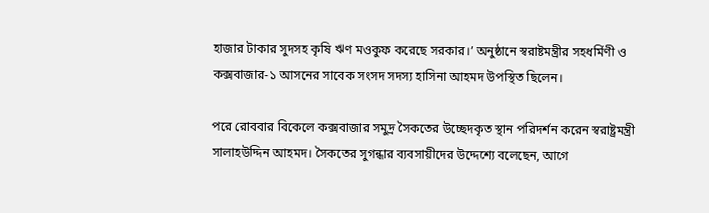হাজার টাকার সুদসহ কৃষি ঋণ মওকুফ করেছে সরকার।’ অনুষ্ঠানে স্বরাষ্টমন্ত্রীর সহধর্মিণী ও কক্সবাজার-১ আসনের সাবেক সংসদ সদস্য হাসিনা আহমদ উপস্থিত ছিলেন।

পরে রোববার বিকেলে কক্সবাজার সমুদ্র সৈকতের উচ্ছেদকৃত স্থান পরিদর্শন করেন স্বরাষ্ট্রমন্ত্রী সালাহউদ্দিন আহমদ। সৈকতের সুগন্ধার ব্যবসায়ীদের উদ্দেশ্যে বলেছেন, আগে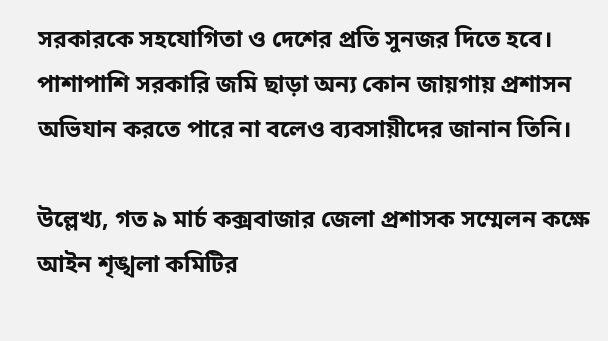সরকারকে সহযোগিতা ও দেশের প্রতি সুনজর দিতে হবে। পাশাপাশি সরকারি জমি ছাড়া অন্য কোন জায়গায় প্রশাসন অভিযান করতে পারে না বলেও ব্যবসায়ীদের জানান তিনি।

উল্লেখ্য, গত ৯ মার্চ কক্সবাজার জেলা প্রশাসক সম্মেলন কক্ষে আইন শৃঙ্খলা কমিটির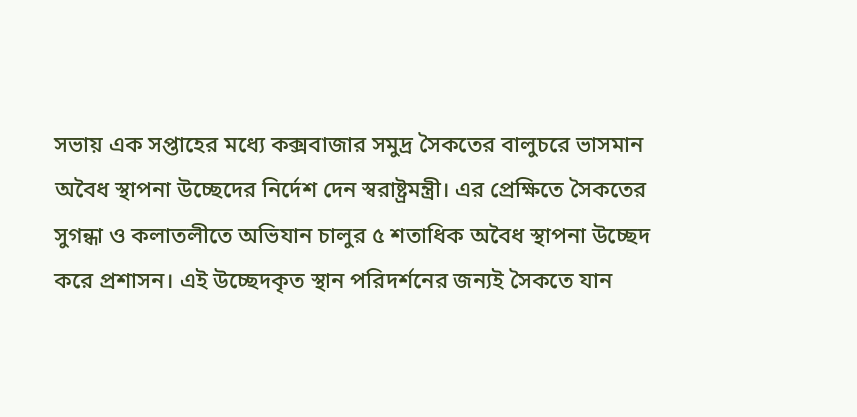সভায় এক সপ্তাহের মধ্যে কক্সবাজার সমুদ্র সৈকতের বালুচরে ভাসমান অবৈধ স্থাপনা উচ্ছেদের নির্দেশ দেন স্বরাষ্ট্রমন্ত্রী। এর প্রেক্ষিতে সৈকতের সুগন্ধা ও কলাতলীতে অভিযান চালুর ৫ শতাধিক অবৈধ স্থাপনা উচ্ছেদ করে প্রশাসন। এই উচ্ছেদকৃত স্থান পরিদর্শনের জন্যই সৈকতে যান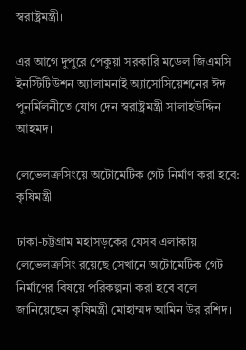স্বরাষ্ট্রমন্ত্রী।

এর আগে দুপুরে পেকুয়া সরকারি মডেল জিএমসি ইনস্টিটিউশন অ্যালামনাই অ্যাসোসিয়েশনের ঈদ পুনর্মিলনীতে যোগ দেন স্বরাষ্ট্রমন্ত্রী সালাহউদ্দিন আহমদ।

লেভেলক্রসিংয়ে অটোমেটিক গেট নির্মাণ করা হবে: কৃষিমন্ত্রী

ঢাকা-চট্টগ্রাম মহাসড়কের যেসব এলাকায় লেভেলক্রসিং রয়েছে সেখানে অটোমেটিক গেট নির্মাণের বিষয়ে পরিকল্পনা করা হবে বলে জানিয়েছেন কৃষিমন্ত্রী মোহাম্মদ আমিন উর রশিদ।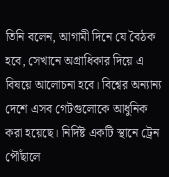তিনি বলেন, আগামী দিনে যে বৈঠক হবে, সেখানে অগ্রাধিকার দিয়ে এ বিষয়ে আলোচনা হবে। বিশ্বের অন্যান্য দেশে এসব গেটগুলোকে আধুনিক করা হয়েছে। নির্দিষ্ট একটি স্থানে ট্রেন পৌঁছালে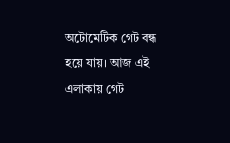অটোমেটিক গেট বন্ধ হয়ে যায়। আজ এই এলাকায় গেট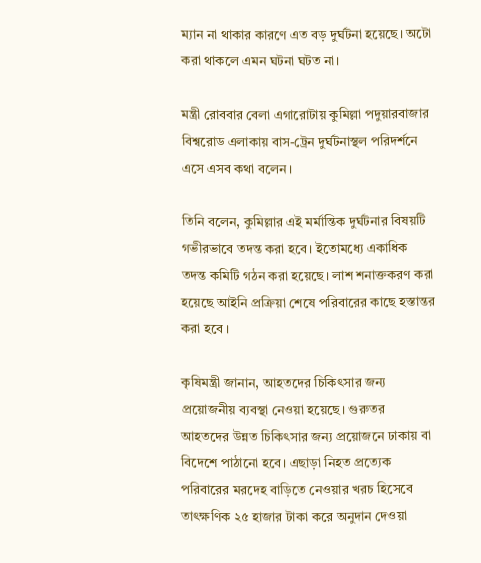ম্যান না থাকার কারণে এত বড় দুর্ঘটনা হয়েছে। অটো করা থাকলে এমন ঘটনা ঘটত না।

মন্ত্রী রোববার বেলা এগারোটায় কুমিল্লা পদুয়ারবাজার বিশ্বরোড এলাকায় বাস-ট্রেন দুর্ঘটনাস্থল পরিদর্শনে এসে এসব কথা বলেন।

তিনি বলেন, কুমিল্লার এই মর্মান্তিক দুর্ঘটনার বিষয়টি গভীরভাবে তদন্ত করা হবে। ইতোমধ্যে একাধিক তদন্ত কমিটি গঠন করা হয়েছে। লাশ শনাক্তকরণ করা হয়েছে আইনি প্রক্রিয়া শেষে পরিবারের কাছে হস্তান্তর করা হবে ।‌

কৃষিমন্ত্রী জানান, আহতদের চিকিৎসার জন্য প্রয়োজনীয় ব্যবস্থা নেওয়া হয়েছে। গুরুতর আহতদের উন্নত চিকিৎসার জন্য প্রয়োজনে ঢাকায় বা বিদেশে পাঠানো হবে। এছাড়া নিহত প্রত্যেক পরিবারের মরদেহ বাড়িতে নেওয়ার খরচ হিসেবে তাৎক্ষণিক ২৫ হাজার টাকা করে অনুদান দেওয়া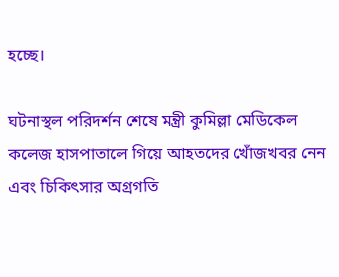হচ্ছে।

ঘটনাস্থল পরিদর্শন শেষে মন্ত্রী কুমিল্লা মেডিকেল কলেজ হাসপাতালে গিয়ে আহতদের খোঁজখবর নেন এবং চিকিৎসার অগ্রগতি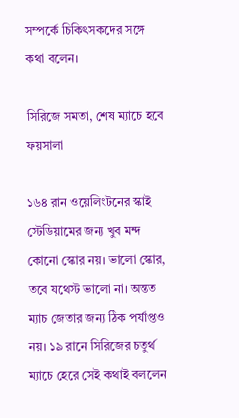সম্পর্কে চিকিৎসকদের সঙ্গে কথা বলেন।

সিরিজে সমতা, শেষ ম্যাচে হবে ফয়সালা

১৬৪ রান ওয়েলিংটনের স্কাই স্টেডিয়ামের জন্য খুব মন্দ কোনো স্কোর নয়। ভালো স্কোর, তবে যথেস্ট ভালো না। অন্তত ম্যাচ জেতার জন্য ঠিক পর্যাপ্তও নয়। ১৯ রানে সিরিজের চতুর্থ ম্যাচে হেরে সেই কথাই বললেন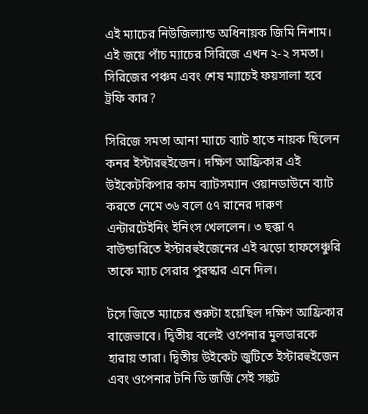এই ম্যাচের নিউজিল্যান্ড অধিনায়ক জিমি নিশাম। এই জয়ে পাঁচ ম্যাচের সিরিজে এখন ২-২ সমতা। সিরিজের পঞ্চম এবং শেষ ম্যাচেই ফয়সালা হবে ট্রফি কার?

সিরিজে সমতা আনা ম্যাচে ব্যাট হাতে নায়ক ছিলেন কনর ইস্টারহুইজেন। দক্ষিণ আফ্রিকার এই উইকেটকিপার কাম ব্যাটসম্যান ওয়ানডাউনে ব্যাট করতে নেমে ৩৬ বলে ৫৭ রানের দারুণ এন্টারটেইনিং ইনিংস খেললেন। ৩ ছক্কা ৭ বাউন্ডারিতে ইস্টারহুইজেনের এই ঝড়ো হাফসেঞ্চুরি তাকে ম্যাচ সেরার পুরস্কার এনে দিল।

টসে জিতে ম্যাচের শুরুটা হয়েছিল দক্ষিণ আফ্রিকার বাজেভাবে। দ্বিতীয় বলেই ওপেনার মুলডারকে হারায় তারা। দ্বিতীয় উইকেট জুটিতে ইস্টারহুইজেন এবং ওপেনার টনি ডি জর্জি সেই সঙ্কট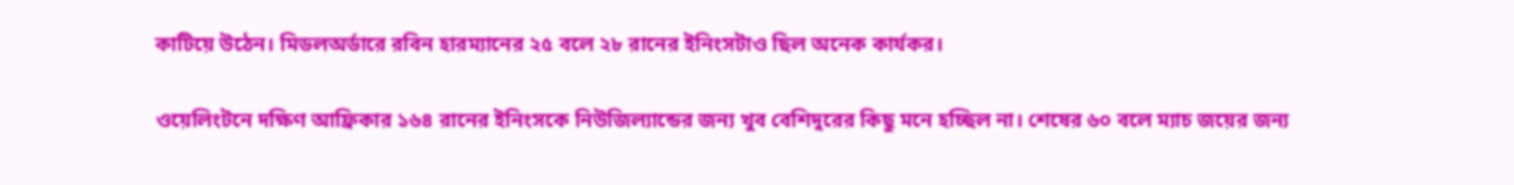কাটিয়ে উঠেন। মিডলঅর্ডারে রবিন হারম্যানের ২৫ বলে ২৮ রানের ইনিংসটাও ছিল অনেক কার্যকর।

ওয়েলিংটনে দক্ষিণ আফ্রিকার ১৬৪ রানের ইনিংসকে নিউজিল্যান্ডের জন্য খুব বেশিদুরের কিছু মনে হচ্ছিল না। শেষের ৬০ বলে ম্যাচ জয়ের জন্য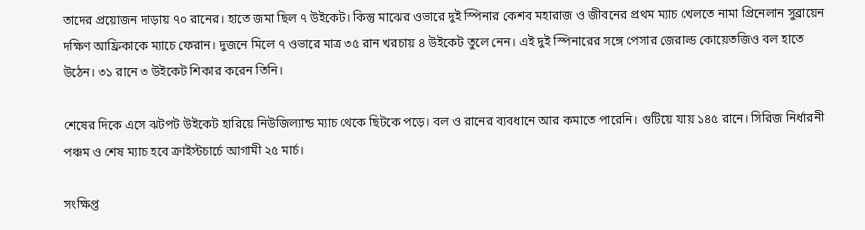তাদের প্রয়োজন দাড়ায় ৭০ রানের। হাতে জমা ছিল ৭ উইকেট। কিন্তু মাঝের ওভারে দুই স্পিনার কেশব মহারাজ ও জীবনের প্রথম ম্যাচ খেলতে নামা প্রিনেলান সুব্রায়েন দক্ষিণ আফ্রিকাকে ম্যাচে ফেরান। দুজনে মিলে ৭ ওভারে মাত্র ৩৫ রান খরচায় ৪ উইকেট তুলে নেন। এই দুই স্পিনারের সঙ্গে পেসার জেরাল্ড কোয়েতজিও বল হাতে উঠেন। ৩১ রানে ৩ উইকেট শিকার করেন তিনি।

শেষের দিকে এসে ঝটপট উইকেট হারিয়ে নিউজিল্যান্ড ম্যাচ থেকে ছিটকে পড়ে। বল ও রানের ব্যবধানে আর কমাতে পারেনি। গুটিয়ে যায় ১৪৫ রানে। সিরিজ নির্ধারনী পঞ্চম ও শেষ ম্যাচ হবে ক্রাইস্টচার্চে আগামী ২৫ মার্চ।

সংক্ষিপ্ত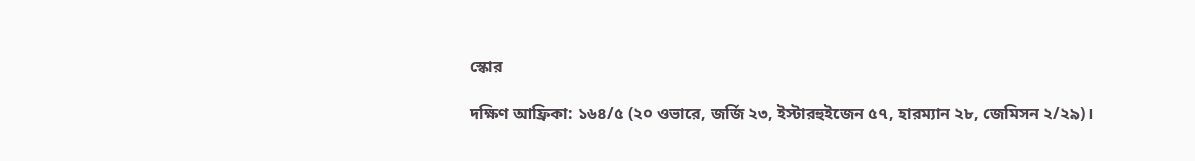স্কোর

দক্ষিণ আফ্রিকা: ১৬৪/৫ (২০ ওভারে, জর্জি ২৩, ইস্টারহুইজেন ৫৭, হারম্যান ২৮, জেমিসন ২/২৯)।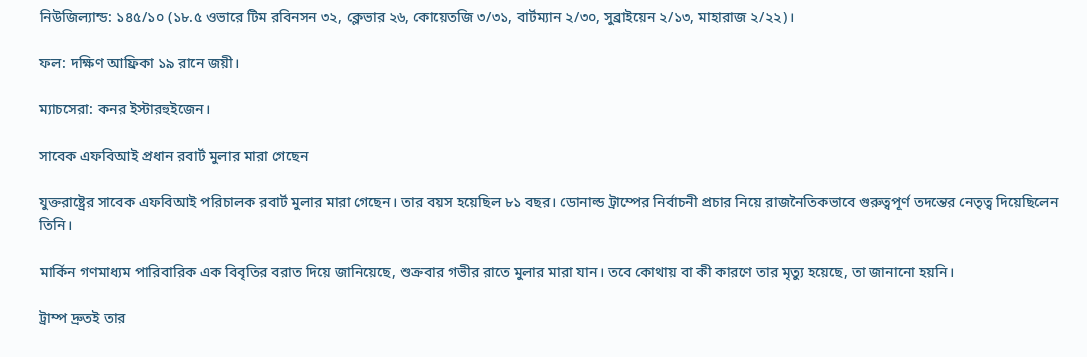নিউজিল্যান্ড: ১৪৫/১০ (১৮.৫ ওভারে টিম রবিনসন ৩২, ক্লেভার ২৬, কোয়েতজি ৩/৩১, বার্টম্যান ২/৩০, সুব্রাইয়েন ২/১৩, মাহারাজ ২/২২)।

ফল: দক্ষিণ আফ্রিকা ১৯ রানে জয়ী।

ম্যাচসেরা: কনর ইস্টারহুইজেন।

সাবেক এফবিআই প্রধান রবার্ট মুলার মারা গেছেন

যুক্তরাষ্ট্রের সাবেক এফবিআই পরিচালক রবার্ট মুলার মারা গেছেন। তার বয়স হয়েছিল ৮১ বছর। ডোনাল্ড ট্রাম্পের নির্বাচনী প্রচার নিয়ে রাজনৈতিকভাবে গুরুত্বপূর্ণ তদন্তের নেতৃত্ব দিয়েছিলেন তিনি।

মার্কিন গণমাধ্যম পারিবারিক এক বিবৃতির বরাত দিয়ে জানিয়েছে, শুক্রবার গভীর রাতে মুলার মারা যান। তবে কোথায় বা কী কারণে তার মৃত্যু হয়েছে, তা জানানো হয়নি।

ট্রাম্প দ্রুতই তার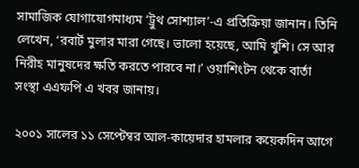সামাজিক যোগাযোগমাধ্যম ‘ট্রুথ সোশ্যাল’-এ প্রতিক্রিয়া জানান। তিনি লেখেন, ‘রবার্ট মুলার মারা গেছে। ভালো হয়েছে, আমি খুশি। সে আর নিরীহ মানুষদের ক্ষতি করতে পারবে না।’ ওয়াশিংটন থেকে বার্তা সংস্থা এএফপি এ খবর জানায়।

২০০১ সালের ১১ সেপ্টেম্বর আল-কায়েদার হামলার কয়েকদিন আগে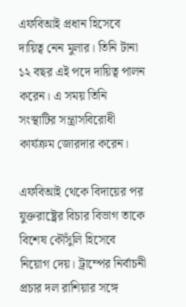এফবিআই প্রধান হিসেবে দায়িত্ব নেন মুলার। তিনি টানা ১২ বছর এই পদে দায়িত্ব পালন করেন। এ সময় তিনি সংস্থাটির সন্ত্রাসবিরোধী কার্যক্রম জোরদার করেন।

এফবিআই থেকে বিদায়ের পর যুক্তরাষ্ট্রের বিচার বিভাগ তাকে বিশেষ কৌঁসুলি হিসেবে নিয়োগ দেয়। ট্রাম্পের নির্বাচনী প্রচার দল রাশিয়ার সঙ্গে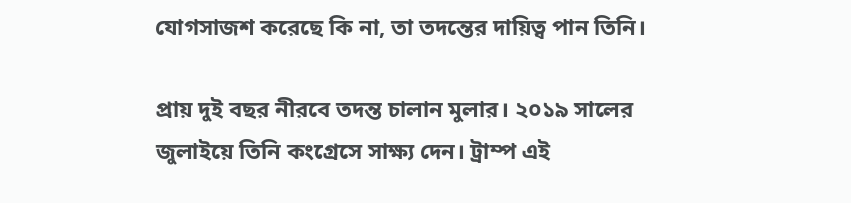যোগসাজশ করেছে কি না, তা তদন্তের দায়িত্ব পান তিনি।

প্রায় দুই বছর নীরবে তদন্ত চালান মুলার। ২০১৯ সালের জুলাইয়ে তিনি কংগ্রেসে সাক্ষ্য দেন। ট্রাম্প এই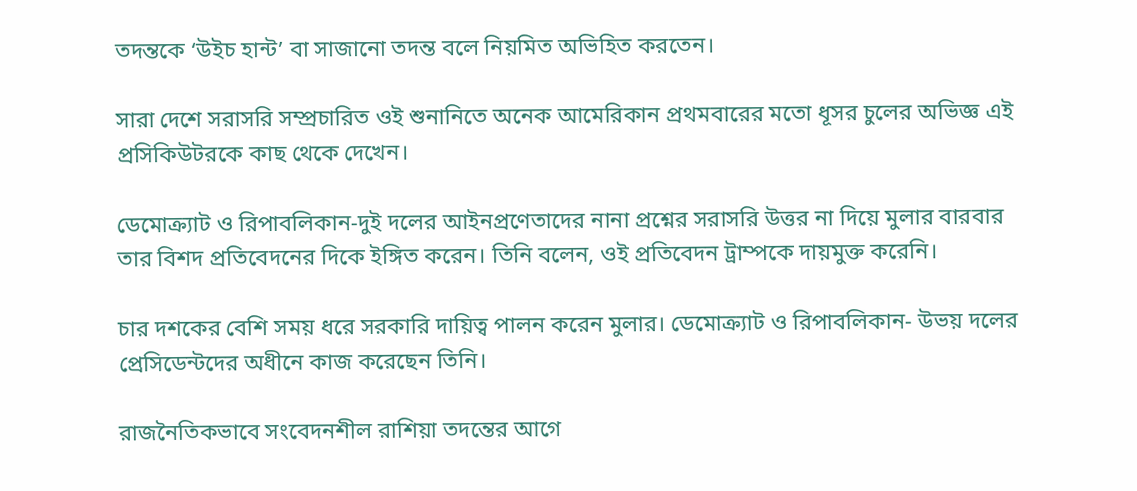তদন্তকে ‘উইচ হান্ট’ বা সাজানো তদন্ত বলে নিয়মিত অভিহিত করতেন।

সারা দেশে সরাসরি সম্প্রচারিত ওই শুনানিতে অনেক আমেরিকান প্রথমবারের মতো ধূসর চুলের অভিজ্ঞ এই প্রসিকিউটরকে কাছ থেকে দেখেন।

ডেমোক্র্যাট ও রিপাবলিকান-দুই দলের আইনপ্রণেতাদের নানা প্রশ্নের সরাসরি উত্তর না দিয়ে মুলার বারবার তার বিশদ প্রতিবেদনের দিকে ইঙ্গিত করেন। তিনি বলেন, ওই প্রতিবেদন ট্রাম্পকে দায়মুক্ত করেনি।

চার দশকের বেশি সময় ধরে সরকারি দায়িত্ব পালন করেন মুলার। ডেমোক্র্যাট ও রিপাবলিকান- উভয় দলের প্রেসিডেন্টদের অধীনে কাজ করেছেন তিনি।

রাজনৈতিকভাবে সংবেদনশীল রাশিয়া তদন্তের আগে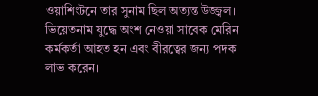ওয়াশিংটনে তার সুনাম ছিল অত্যন্ত উজ্জ্বল। ভিয়েতনাম যুদ্ধে অংশ নেওয়া সাবেক মেরিন কর্মকর্তা আহত হন এবং বীরত্বের জন্য পদক লাভ করেন।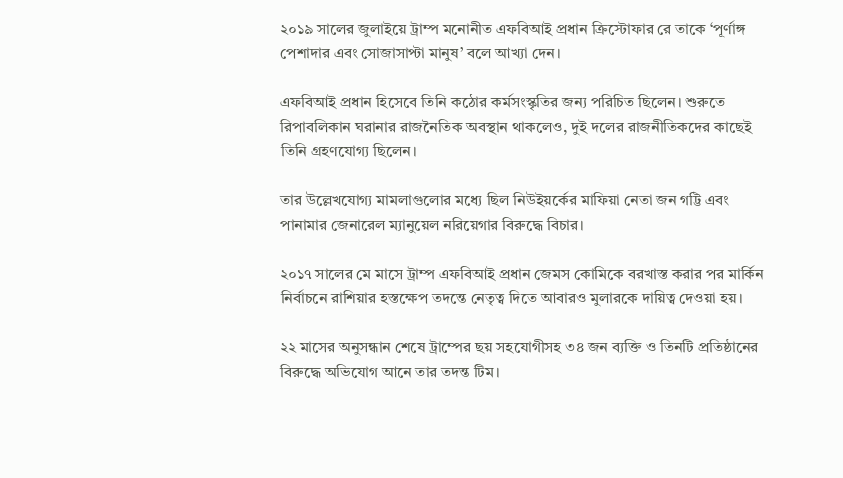২০১৯ সালের জুলাইয়ে ট্রাম্প মনোনীত এফবিআই প্রধান ক্রিস্টোফার রে তাকে ‘পূর্ণাঙ্গ পেশাদার এবং সোজাসাপ্টা মানুষ’ বলে আখ্যা দেন।

এফবিআই প্রধান হিসেবে তিনি কঠোর কর্মসংস্কৃতির জন্য পরিচিত ছিলেন। শুরুতে রিপাবলিকান ঘরানার রাজনৈতিক অবস্থান থাকলেও, দুই দলের রাজনীতিকদের কাছেই তিনি গ্রহণযোগ্য ছিলেন।

তার উল্লেখযোগ্য মামলাগুলোর মধ্যে ছিল নিউইয়র্কের মাফিয়া নেতা জন গট্টি এবং পানামার জেনারেল ম্যানুয়েল নরিয়েগার বিরুদ্ধে বিচার।

২০১৭ সালের মে মাসে ট্রাম্প এফবিআই প্রধান জেমস কোমিকে বরখাস্ত করার পর মার্কিন নির্বাচনে রাশিয়ার হস্তক্ষেপ তদন্তে নেতৃত্ব দিতে আবারও মুলারকে দায়িত্ব দেওয়া হয়।

২২ মাসের অনুসন্ধান শেষে ট্রাম্পের ছয় সহযোগীসহ ৩৪ জন ব্যক্তি ও তিনটি প্রতিষ্ঠানের বিরুদ্ধে অভিযোগ আনে তার তদন্ত টিম।